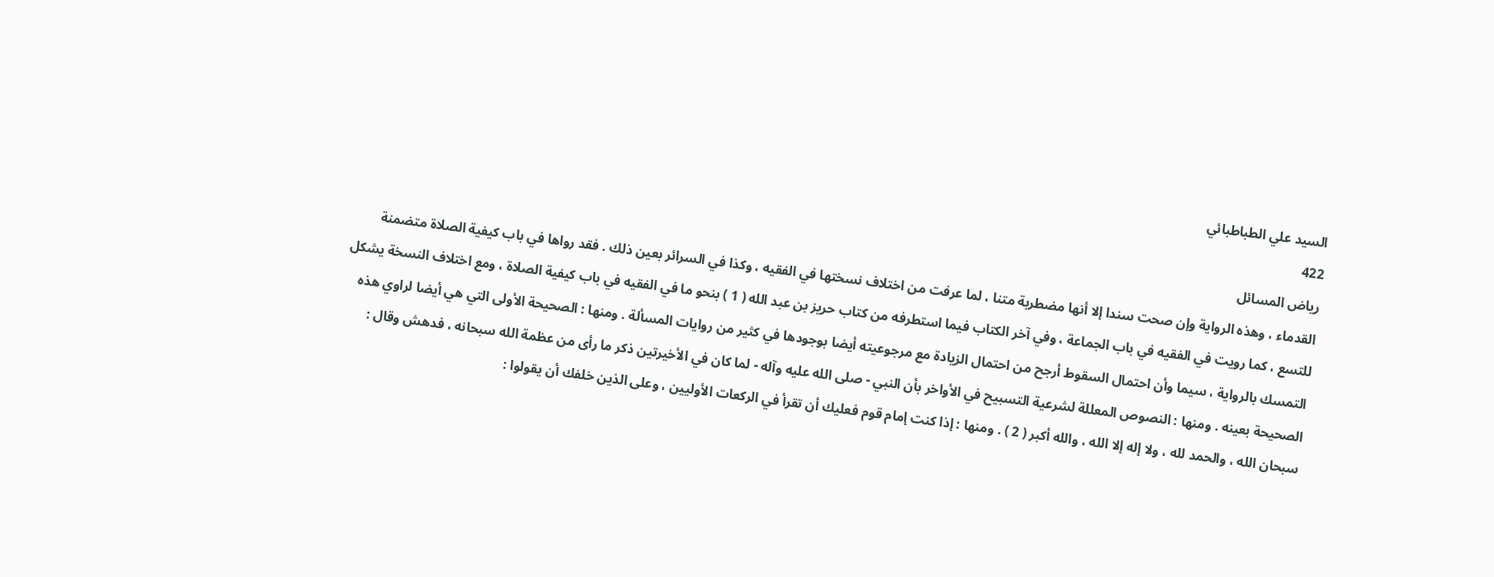السيد علي الطباطبائي
422
رياض المسائل
القدماء ، وهذه الرواية وإن صحت سندا إلا أنها مضطربة متنا ، لما عرفت من اختلاف نسختها في الفقيه ، وكذا في السرائر بعين ذلك . فقد رواها في باب كيفية الصلاة متضمنة للتسع ، كما رويت في الفقيه في باب الجماعة ، وفي آخر الكتاب فيما استطرفه من كتاب حريز بن عبد الله ( 1 ) بنحو ما في الفقيه في باب كيفية الصلاة ، ومع اختلاف النسخة يشكل التمسك بالرواية ، سيما وأن احتمال السقوط أرجح من احتمال الزيادة مع مرجوعيته أيضا بوجودها في كثير من روايات المسألة . ومنها : الصحيحة الأولى التي هي أيضا لراوي هذه الصحيحة بعينه . ومنها : النصوص المعللة لشرعية التسبيح في الأواخر بأن النبي - صلى الله عليه وآله - لما كان في الأخيرتين ذكر ما رأى من عظمة الله سبحانه ، فدهش وقال : سبحان الله ، والحمد لله ، ولا إله إلا الله ، والله أكبر ( 2 ) . ومنها : إذا كنت إمام قوم فعليك أن تقرأ في الركعات الأوليين ، وعلى الذين خلفك أن يقولوا :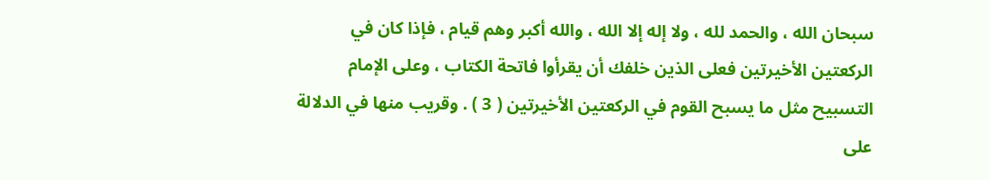سبحان الله ، والحمد لله ، ولا إله إلا الله ، والله أكبر وهم قيام ، فإذا كان في الركعتين الأخيرتين فعلى الذين خلفك أن يقرأوا فاتحة الكتاب ، وعلى الإمام التسبيح مثل ما يسبح القوم في الركعتين الأخيرتين ( 3 ) . وقريب منها في الدلالة على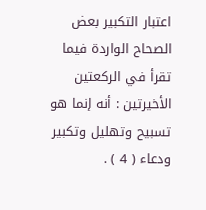اعتبار التكبير بعض الصحاح الواردة فيما تقرأ في الركعتين الأخيرتين : أنه إنما هو تسبيح وتهليل وتكبير ودعاء ( 4 ) .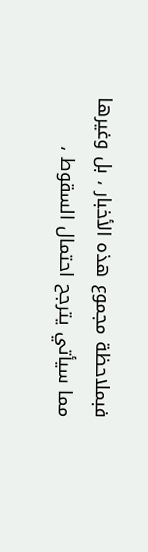فبملاحظة مجموع هذه الأخبار ، بل وغيرها مما سيأتي يترجح احتمال السقوط ،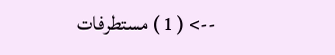--> ( 1 ) مستطرفات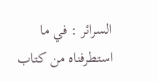السرائر : في ما استطرفناه من كتاب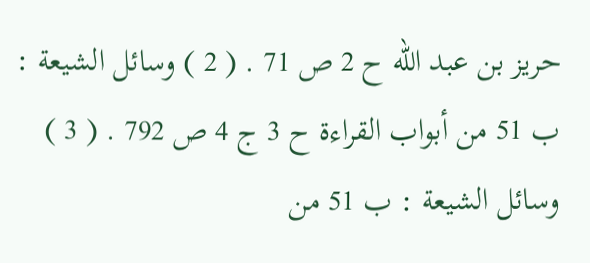حريز بن عبد الله ح 2 ص 71 . ( 2 ) وسائل الشيعة : ب 51 من أبواب القراءة ح 3 ج 4 ص 792 . ( 3 ) وسائل الشيعة : ب 51 من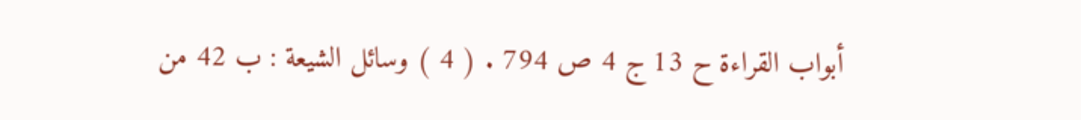أبواب القراءة ح 13 ج 4 ص 794 . ( 4 ) وسائل الشيعة : ب 42 من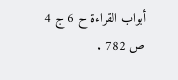أبواب القراءة ح 6 ج 4 ص 782 .